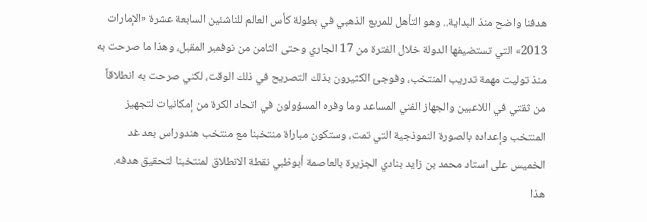هدفنا واضح منذ البداية.. وهو التأهل للمربع الذهبي في بطولة كأس العالم للناشئين السابعة عشرة «الإمارات 2013» التي تستضيفها الدولة خلال الفترة من 17 الجاري وحتى الثامن من نوفمبر المقبل، وهذا ما صرحت به منذ توليت مهمة تدريب المنتخب، وفوجئ الكثيرون بذلك التصريح في ذلك الوقت، لكني صرحت به انطلاقاً من ثقتي في اللاعبين والجهاز الفني المساعد وما وفره المسؤولون في اتحاد الكرة من إمكانيات لتجهيز المنتخب وإعداده بالصورة النموذجية التي تمت، وستكون مباراة منتخبنا مع منتخب هندوراس بعد غد الخميس على استاد محمد بن زايد بنادي الجزيرة بالعاصمة أبوظبي نقطة الانطلاق لمنتخبنا لتحقيق هدفه.
هذا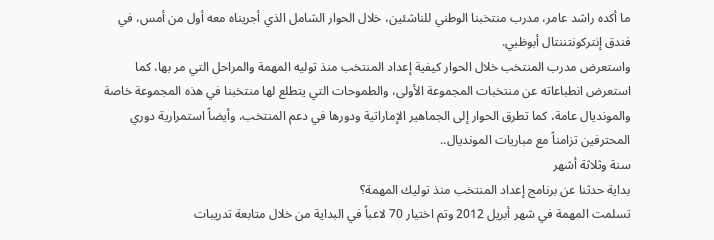ما أكده راشد عامر، مدرب منتخبنا الوطني للناشئين، خلال الحوار الشامل الذي أجريناه معه أول من أمس، في فندق إنتركونتننتال أبوظبي.
واستعرض مدرب المنتخب خلال الحوار كيفية إعداد المنتخب منذ توليه المهمة والمراحل التي مر بها، كما استعرض انطباعاته عن منتخبات المجموعة الأولى، والطموحات التي يتطلع لها منتخبنا في هذه المجموعة خاصة والمونديال عامة، كما تطرق الحوار إلى الجماهير الإماراتية ودورها في دعم المنتخب، وأيضاً استمرارية دوري المحترفين تزامناً مع مباريات المونديال..
سنة وثلاثة أشهر
بداية حدثنا عن برنامج إعداد المنتخب منذ توليك المهمة؟
تسلمت المهمة في شهر أبريل 2012 وتم اختيار 70 لاعباً في البداية من خلال متابعة تدريبات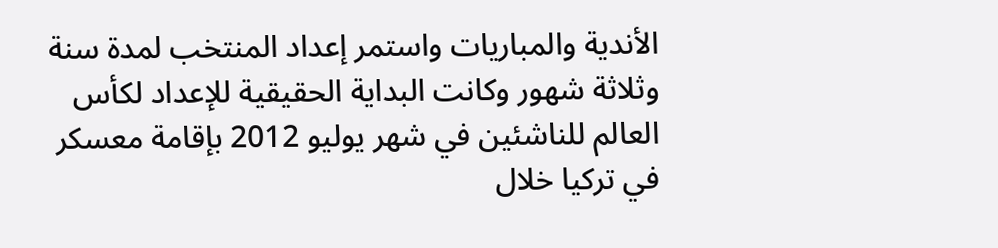الأندية والمباريات واستمر إعداد المنتخب لمدة سنة وثلاثة شهور وكانت البداية الحقيقية للإعداد لكأس العالم للناشئين في شهر يوليو 2012 بإقامة معسكر في تركيا خلال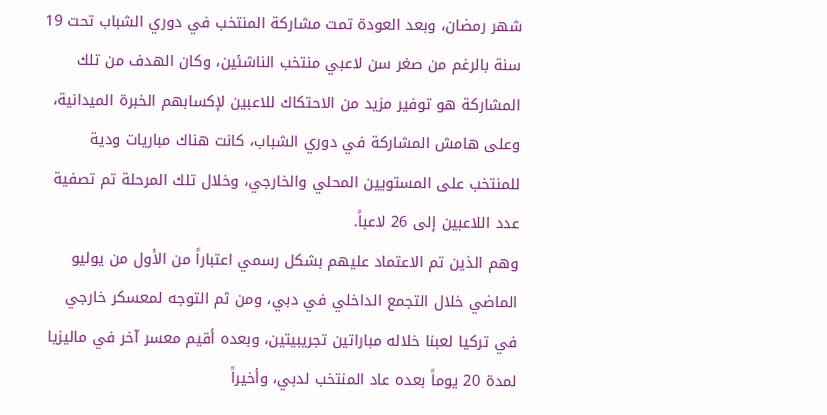شهر رمضان، وبعد العودة تمت مشاركة المنتخب في دوري الشباب تحت 19 سنة بالرغم من صغر سن لاعبي منتخب الناشئين، وكان الهدف من تلك المشاركة هو توفير مزيد من الاحتكاك للاعبين لإكسابهم الخبرة الميدانية، وعلى هامش المشاركة في دوري الشباب، كانت هناك مباريات ودية للمنتخب على المستويين المحلي والخارجي، وخلال تلك المرحلة تم تصفية عدد اللاعبين إلى 26 لاعباً.
وهم الذين تم الاعتماد عليهم بشكل رسمي اعتباراً من الأول من يوليو الماضي خلال التجمع الداخلي في دبي، ومن ثم التوجه لمعسكر خارجي في تركيا لعبنا خلاله مباراتين تجريبيتين، وبعده أقيم معسر آخر في ماليزيا لمدة 20 يوماً بعده عاد المنتخب لدبي، وأخيراً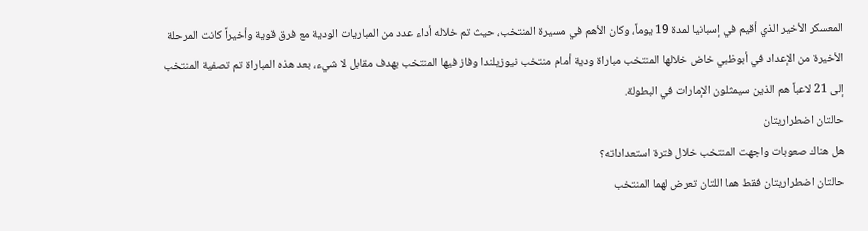المعسكر الأخير الذي أقيم في إسبانيا لمدة 19 يوماً، وكان الأهم في مسيرة المنتخب، حيث تم خلاله أداء عدد من المباريات الودية مع فرق قوية وأخيراً كانت المرحلة الأخيرة من الإعداد في أبوظبي خاض خلالها المنتخب مباراة ودية أمام منتخب نيوزيلندا وفاز فيها المنتخب بهدف مقابل لا شيء، بعد هذه المباراة تم تصفية المنتخب إلى 21 لاعباً هم الذين سيمثلون الإمارات في البطولة.
حالتان اضطراريتان
هل هناك صعوبات واجهت المنتخب خلال فترة استعداداته؟
حالتان اضطراريتان فقط هما اللتان تعرض لهما المنتخب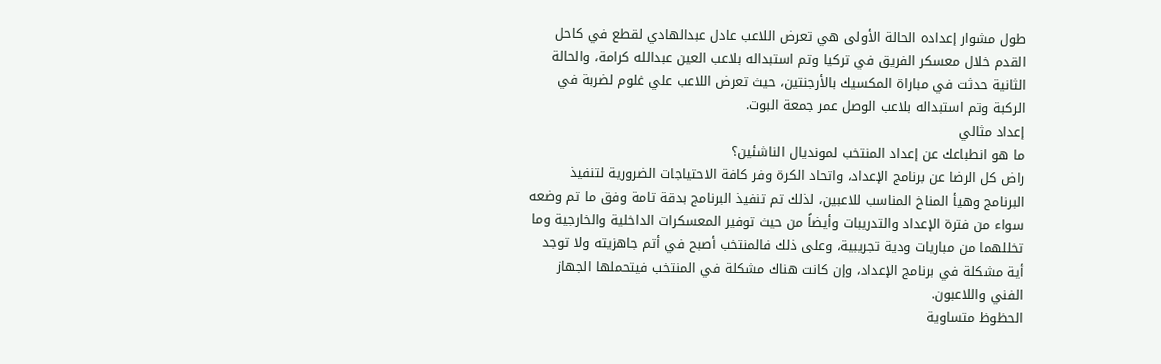طول مشوار إعداده الحالة الأولى هي تعرض اللاعب عادل عبدالهادي لقطع في كاحل القدم خلال معسكر الفريق في تركيا وتم استبداله بلاعب العين عبدالله كرامة، والحالة الثانية حدثت في مباراة المكسيك بالأرجنتين، حيث تعرض اللاعب علي غلوم لضربة في الركبة وتم استبداله بلاعب الوصل عمر جمعة البوت.
إعداد مثالي
ما هو انطباعك عن إعداد المنتخب لمونديال الناشئين؟
راض كل الرضا عن برنامج الإعداد، واتحاد الكرة وفر كافة الاحتياجات الضرورية لتنفيذ البرنامج وهيأ المناخ المناسب للاعبين، لذلك تم تنفيذ البرنامج بدقة تامة وفق ما تم وضعه سواء من فترة الإعداد والتدريبات وأيضاً من حيث توفير المعسكرات الداخلية والخارجية وما تخللهما من مباريات ودية تجريبية، وعلى ذلك فالمنتخب أصبح في أتم جاهزيته ولا توجد أية مشكلة في برنامج الإعداد، وإن كانت هناك مشكلة في المنتخب فيتحملها الجهاز الفني واللاعبون.
الحظوظ متساوية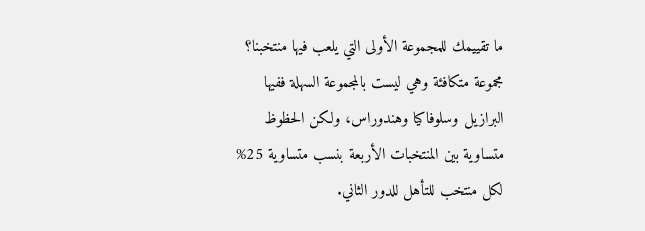ما تقييمك للمجموعة الأولى التي يلعب فيها منتخبنا؟
مجموعة متكافئة وهي ليست بالمجموعة السهلة ففيها البرازيل وسلوفاكيا وهندوراس، ولكن الحظوظ متساوية بين المنتخبات الأربعة بنسب متساوية 25% لكل منتخب للتأهل للدور الثاني.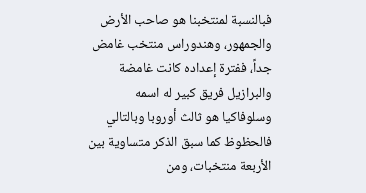فبالنسبة لمنتخبنا هو صاحب الأرض والجمهور، وهندوراس منتخب غامض جداً، ففترة إعداده كانت غامضة والبرازيل فريق كبير له اسمه وسلوفاكيا هو ثالث أوروبا وبالتالي فالحظوظ كما سبق الذكر متساوية بين الأربعة منتخبات، ومن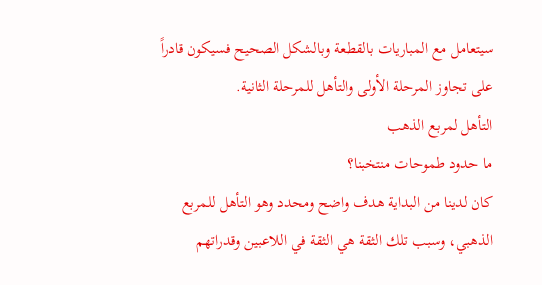سيتعامل مع المباريات بالقطعة وبالشكل الصحيح فسيكون قادراً على تجاوز المرحلة الأولى والتأهل للمرحلة الثانية.
التأهل لمربع الذهب
ما حدود طموحات منتخبنا؟
كان لدينا من البداية هدف واضح ومحدد وهو التأهل للمربع الذهبي، وسبب تلك الثقة هي الثقة في اللاعبين وقدراتهم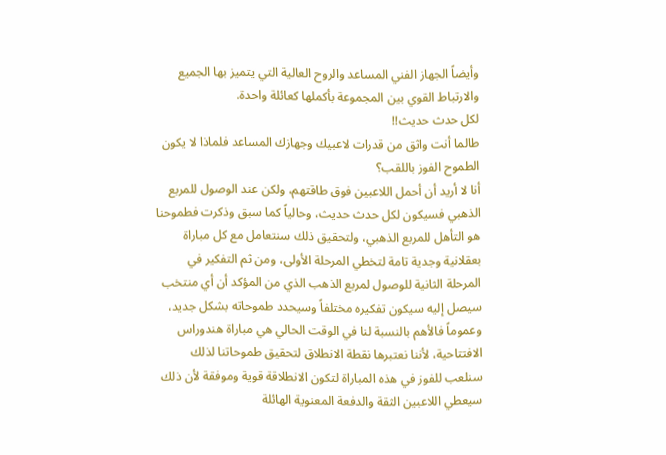وأيضاً الجهاز الفني المساعد والروح العالية التي يتميز بها الجميع والارتباط القوي بين المجموعة بأكملها كعائلة واحدة.
لكل حدث حديث!!
طالما أنت واثق من قدرات لاعبيك وجهازك المساعد فلماذا لا يكون الطموح الفوز باللقب؟
أنا لا أريد أن أحمل اللاعبين فوق طاقتهم، ولكن عند الوصول للمربع الذهبي فسيكون لكل حدث حديث، وحالياً كما سبق وذكرت فطموحنا هو التأهل للمربع الذهبي، ولتحقيق ذلك سنتعامل مع كل مباراة بعقلانية وجدية تامة لتخطي المرحلة الأولى، ومن ثم التفكير في المرحلة الثانية للوصول لمربع الذهب الذي من المؤكد أن أي منتخب سيصل إليه سيكون تفكيره مختلفاً وسيحدد طموحاته بشكل جديد، وعموماً فالأهم بالنسبة لنا في الوقت الحالي هي مباراة هندوراس الافتتاحية، لأننا نعتبرها نقطة الانطلاق لتحقيق طموحاتنا لذلك سنلعب للفوز في هذه المباراة لتكون الانطلاقة قوية وموفقة لأن ذلك سيعطي اللاعبين الثقة والدفعة المعنوية الهائلة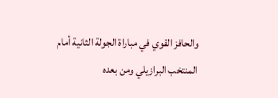والحافز القوي في مباراة الجولة الثانية أمام المنتخب البرازيلي ومن بعده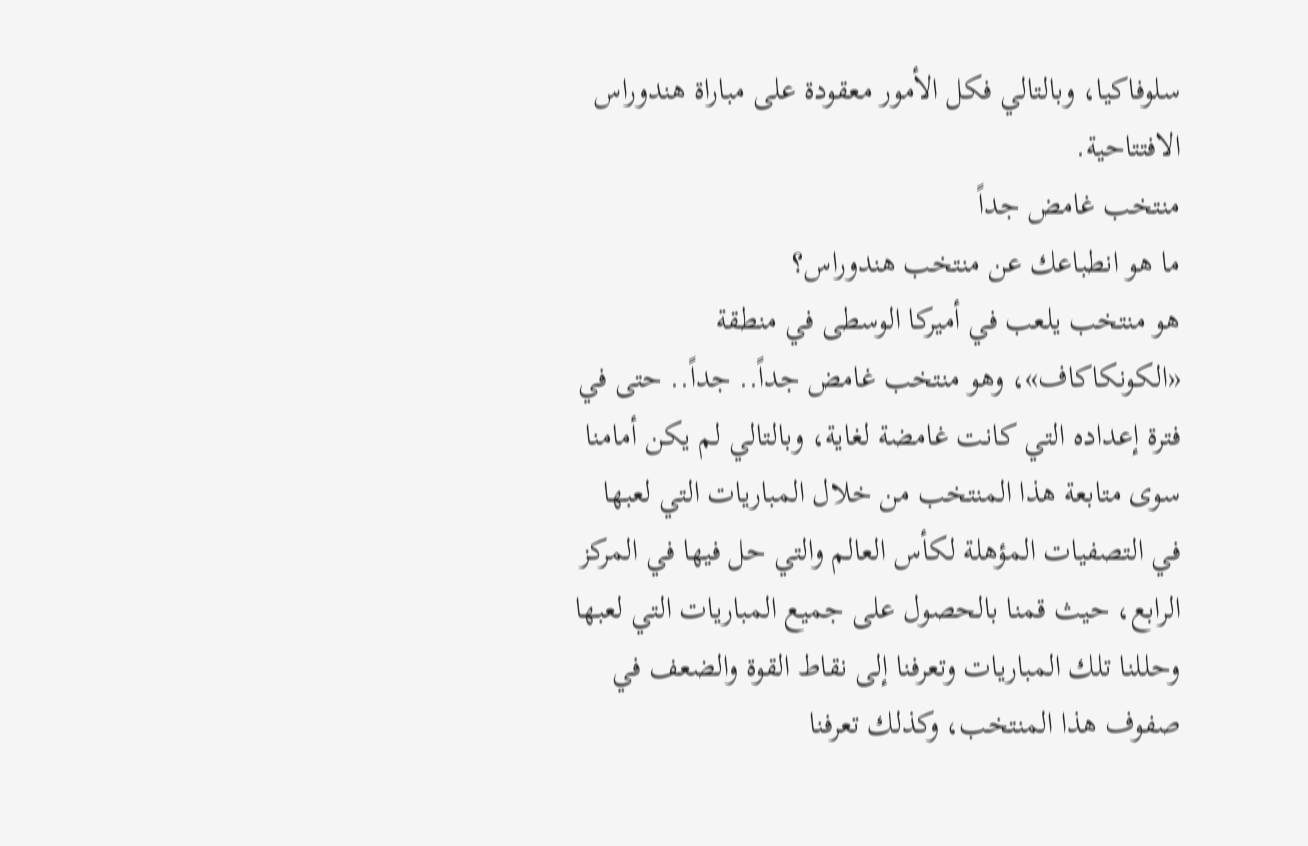سلوفاكيا، وبالتالي فكل الأمور معقودة على مباراة هندوراس الافتتاحية.
منتخب غامض جداً
ما هو انطباعك عن منتخب هندوراس؟
هو منتخب يلعب في أميركا الوسطى في منطقة «الكونكاكاف»، وهو منتخب غامض جداً.. جداً.. حتى في فترة إعداده التي كانت غامضة لغاية، وبالتالي لم يكن أمامنا سوى متابعة هذا المنتخب من خلال المباريات التي لعبها في التصفيات المؤهلة لكأس العالم والتي حل فيها في المركز الرابع، حيث قمنا بالحصول على جميع المباريات التي لعبها وحللنا تلك المباريات وتعرفنا إلى نقاط القوة والضعف في صفوف هذا المنتخب، وكذلك تعرفنا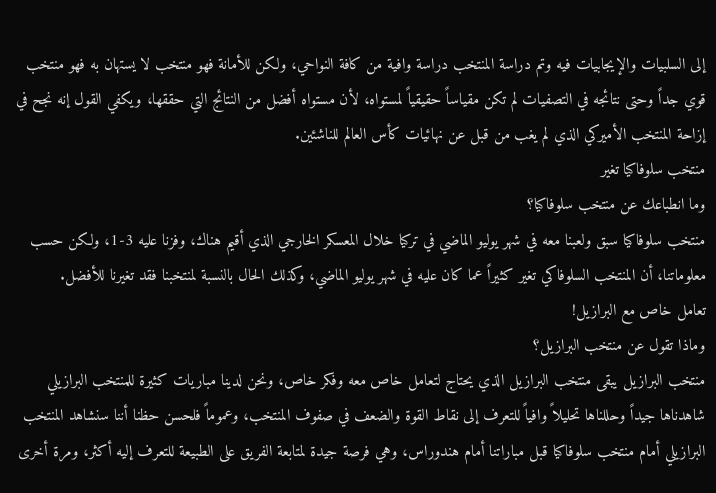إلى السلبيات والإيجابيات فيه وتم دراسة المنتخب دراسة وافية من كافة النواحي، ولكن للأمانة فهو منتخب لا يستهان به فهو منتخب قوي جداً وحتى نتائجه في التصفيات لم تكن مقياساً حقيقياً لمستواه، لأن مستواه أفضل من النتائج التي حققها، ويكفي القول إنه نجح في إزاحة المنتخب الأميركي الذي لم يغب من قبل عن نهائيات كأس العالم للناشئين.
منتخب سلوفاكيا تغير
وما انطباعك عن منتخب سلوفاكيا؟
منتخب سلوفاكيا سبق ولعبنا معه في شهر يوليو الماضي في تركيا خلال المعسكر الخارجي الذي أقيم هناك، وفزنا عليه 3-1، ولكن حسب معلوماتنا، أن المنتخب السلوفاكي تغير كثيراً عما كان عليه في شهر يوليو الماضي، وكذلك الحال بالنسبة لمنتخبنا فقد تغيرنا للأفضل.
تعامل خاص مع البرازيل!
وماذا تقول عن منتخب البرازيل؟
منتخب البرازيل يبقى منتخب البرازيل الذي يحتاج لتعامل خاص معه وفكر خاص، ونحن لدينا مباريات كثيرة للمنتخب البرازيلي شاهدناها جيداً وحللناها تحليلاً وافياً للتعرف إلى نقاط القوة والضعف في صفوف المنتخب، وعموماً فلحسن حظنا أننا سنشاهد المنتخب البرازيلي أمام منتخب سلوفاكيا قبل مباراتنا أمام هندوراس، وهي فرصة جيدة لمتابعة الفريق على الطبيعة للتعرف إليه أكثر، ومرة أخرى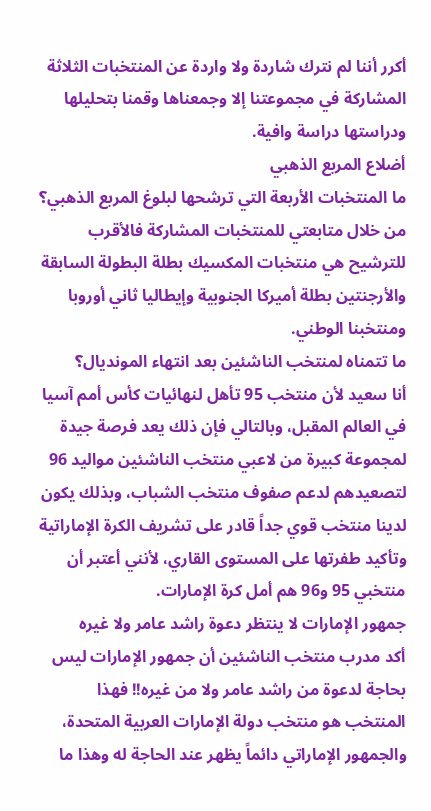أكرر أننا لم نترك شاردة ولا واردة عن المنتخبات الثلاثة المشاركة في مجموعتنا إلا وجمعناها وقمنا بتحليلها ودراستها دراسة وافية.
أضلاع المربع الذهبي
ما المنتخبات الأربعة التي ترشحها لبلوغ المربع الذهبي؟
من خلال متابعتي للمنتخبات المشاركة فالأقرب للترشيح هي منتخبات المكسيك بطلة البطولة السابقة والأرجنتين بطلة أميركا الجنوبية وإيطاليا ثاني أوروبا ومنتخبنا الوطني.
ما تتمناه لمنتخب الناشئين بعد انتهاء المونديال؟
أنا سعيد لأن منتخب 95 تأهل لنهائيات كأس أمم آسيا في العالم المقبل، وبالتالي فإن ذلك يعد فرصة جيدة لمجموعة كبيرة من لاعبي منتخب الناشئين مواليد 96 لتصعيدهم لدعم صفوف منتخب الشباب، وبذلك يكون لدينا منتخب قوي جداً قادر على تشريف الكرة الإماراتية وتأكيد طفرتها على المستوى القاري، لأنني أعتبر أن منتخبي 95 و96 هم أمل كرة الإمارات.
جمهور الإمارات لا ينتظر دعوة راشد عامر ولا غيره
أكد مدرب منتخب الناشئين أن جمهور الإمارات ليس بحاجة لدعوة من راشد عامر ولا من غيره!! فهذا المنتخب هو منتخب دولة الإمارات العربية المتحدة، والجمهور الإماراتي دائماً يظهر عند الحاجة له وهذا ما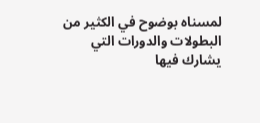لمسناه بوضوح في الكثير من البطولات والدورات التي يشارك فيها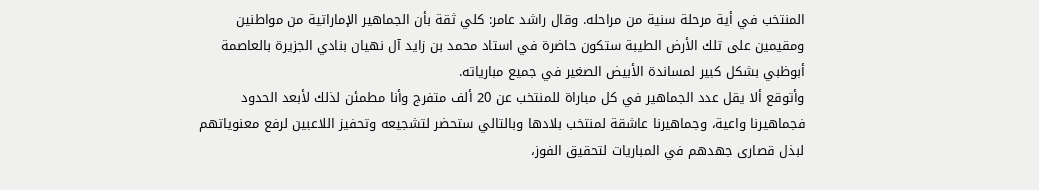المنتخب في أية مرحلة سنية من مراحله. وقال راشد عامر: كلي ثقة بأن الجماهير الإماراتية من مواطنين ومقيمين على تلك الأرض الطيبة ستكون حاضرة في استاد محمد بن زايد آل نهيان بنادي الجزيرة بالعاصمة أبوظبي بشكل كبير لمساندة الأبيض الصغير في جميع مبارياته.
وأتوقع ألا يقل عدد الجماهير في كل مباراة للمنتخب عن 20 ألف متفرج وأنا مطمئن لذلك لأبعد الحدود فجماهيرنا واعية، وجماهيرنا عاشقة لمنتخب بلادها وبالتالي ستحضر لتشجيعه وتحفيز اللاعبين لرفع معنوياتهم لبذل قصارى جهدهم في المباريات لتحقيق الفوز،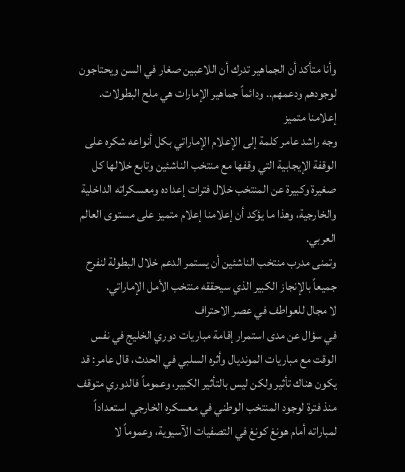وأنا متأكد أن الجماهير تدرك أن اللاعبين صغار في السن ويحتاجون لوجودهم ودعمهم.. ودائماً جماهير الإمارات هي ملح البطولات.
إعلامنا متميز
وجه راشد عامر كلمة إلى الإعلام الإماراتي بكل أنواعه شكره على الوقفة الإيجابية التي وقفها مع منتخب الناشئين وتابع خلالها كل صغيرة وكبيرة عن المنتخب خلال فترات إعداده ومعسكراته الداخلية والخارجية، وهذا ما يؤكد أن إعلامنا إعلام متميز على مستوى العالم العربي.
وتمنى مدرب منتخب الناشئين أن يستمر الدعم خلال البطولة لنفرح جميعاً بالإنجاز الكبير الذي سيحققه منتخب الأمل الإماراتي.
لا مجال للعواطف في عصر الاحتراف
في سؤال عن مدى استمرار إقامة مباريات دوري الخليج في نفس الوقت مع مباريات المونديال وأثره السلبي في الحدث، قال عامر: قد يكون هناك تأثير ولكن ليس بالتأثير الكبير، وعموماً فالدوري متوقف منذ فترة لوجود المنتخب الوطني في معسكره الخارجي استعداداً لمباراته أمام هونغ كونغ في التصفيات الآسيوية، وعموماً لا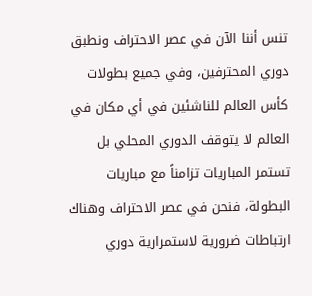تنس أننا الآن في عصر الاحتراف ونطبق دوري المحترفين، وفي جميع بطولات كأس العالم للناشئين في أي مكان في العالم لا يتوقف الدوري المحلي بل تستمر المباريات تزامناً مع مباريات البطولة، فنحن في عصر الاحتراف وهناك ارتباطات ضرورية لاستمرارية دوري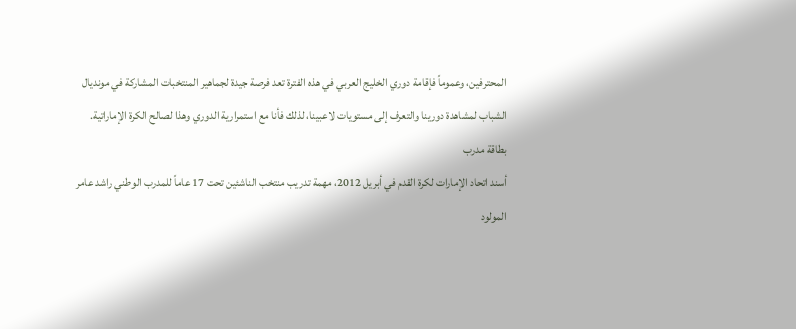المحترفين، وعموماً فإقامة دوري الخليج العربي في هذه الفترة تعد فرصة جيدة لجماهير المنتخبات المشاركة في مونديال الشباب لمشاهدة دورينا والتعرف إلى مستويات لاعبينا، لذلك فأنا مع استمرارية الدوري وهذا لصالح الكرة الإماراتية.
بطاقة مدرب
أسند اتحاد الإمارات لكرة القدم في أبريل 2012، مهمة تدريب منتخب الناشئين تحت 17 عاماً للمدرب الوطني راشد عامر المولود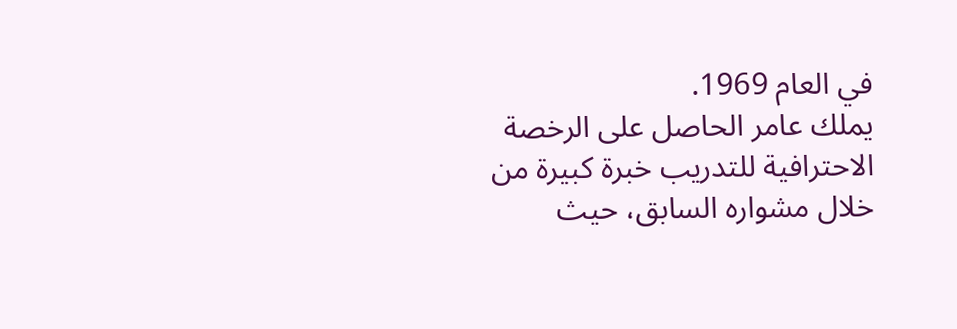في العام 1969.
يملك عامر الحاصل على الرخصة الاحترافية للتدريب خبرة كبيرة من خلال مشواره السابق، حيث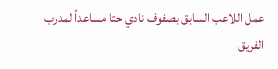عمل اللاعب السابق بصفوف نادي حتا مساعداً لمدرب الفريق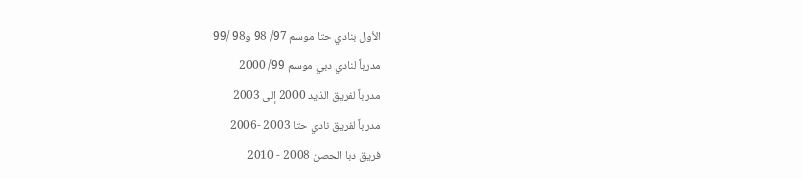الأول بنادي حتا موسم 97/ 98 و98 /99
مدرباً لنادي دبي موسم 99/ 2000
مدرباً لفريق الذيد 2000 إلى 2003
مدرباً لفريق نادي حتا 2003 -2006
فريق دبا الحصن 2008 - 2010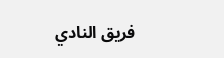فريق النادي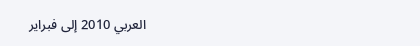العربي 2010 إلى فبراير